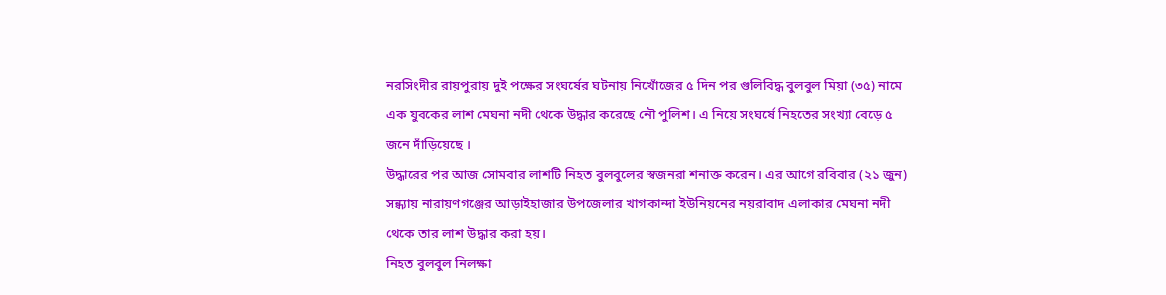নরসিংদীর রায়পুরায় দুই পক্ষের সংঘর্ষের ঘটনায় নিখোঁজের ৫ দিন পর গুলিবিদ্ধ বুলবুল মিয়া (৩৫) নামে এক যুবকের লাশ মেঘনা নদী থেকে উদ্ধার করেছে নৌ পুলিশ। এ নিয়ে সংঘর্ষে নিহতের সংখ্যা বেড়ে ৫ জনে দাঁড়িয়েছে ।
উদ্ধারের পর আজ সোমবার লাশটি নিহত বুলবুলের স্বজনরা শনাক্ত করেন। এর আগে রবিবার (২১ জুন) সন্ধ্যায় নারায়ণগঞ্জের আড়াইহাজার উপজেলার খাগকান্দা ইউনিয়নের নয়রাবাদ এলাকার মেঘনা নদী থেকে তার লাশ উদ্ধার করা হয়।
নিহত বুলবুল নিলক্ষা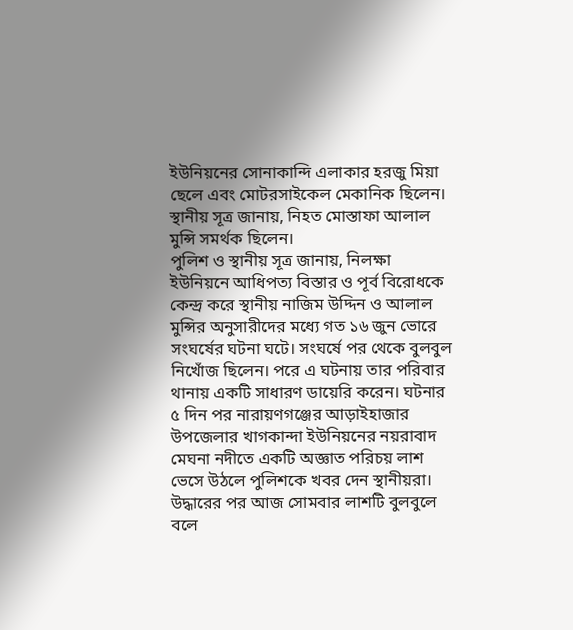ইউনিয়নের সোনাকান্দি এলাকার হরজু মিয়া ছেলে এবং মোটরসাইকেল মেকানিক ছিলেন। স্থানীয় সূত্র জানায়, নিহত মোস্তাফা আলাল মুন্সি সমর্থক ছিলেন।
পুলিশ ও স্থানীয় সূত্র জানায়, নিলক্ষা ইউনিয়নে আধিপত্য বিস্তার ও পূর্ব বিরোধকে কেন্দ্র করে স্থানীয় নাজিম উদ্দিন ও আলাল মুন্সির অনুসারীদের মধ্যে গত ১৬ জুন ভোরে সংঘর্ষের ঘটনা ঘটে। সংঘর্ষে পর থেকে বুলবুল নিখোঁজ ছিলেন। পরে এ ঘটনায় তার পরিবার থানায় একটি সাধারণ ডায়েরি করেন। ঘটনার ৫ দিন পর নারায়ণগঞ্জের আড়াইহাজার উপজেলার খাগকান্দা ইউনিয়নের নয়রাবাদ মেঘনা নদীতে একটি অজ্ঞাত পরিচয় লাশ ভেসে উঠলে পুলিশকে খবর দেন স্থানীয়রা। উদ্ধারের পর আজ সোমবার লাশটি বুলবুলে বলে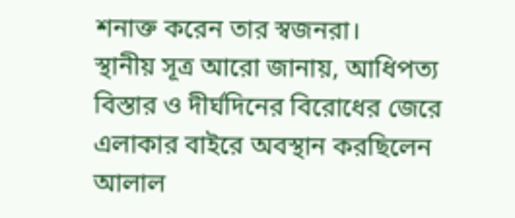শনাক্ত করেন তার স্বজনরা।
স্থানীয় সূত্র আরো জানায়, আধিপত্য বিস্তার ও দীর্ঘদিনের বিরোধের জেরে এলাকার বাইরে অবস্থান করছিলেন আলাল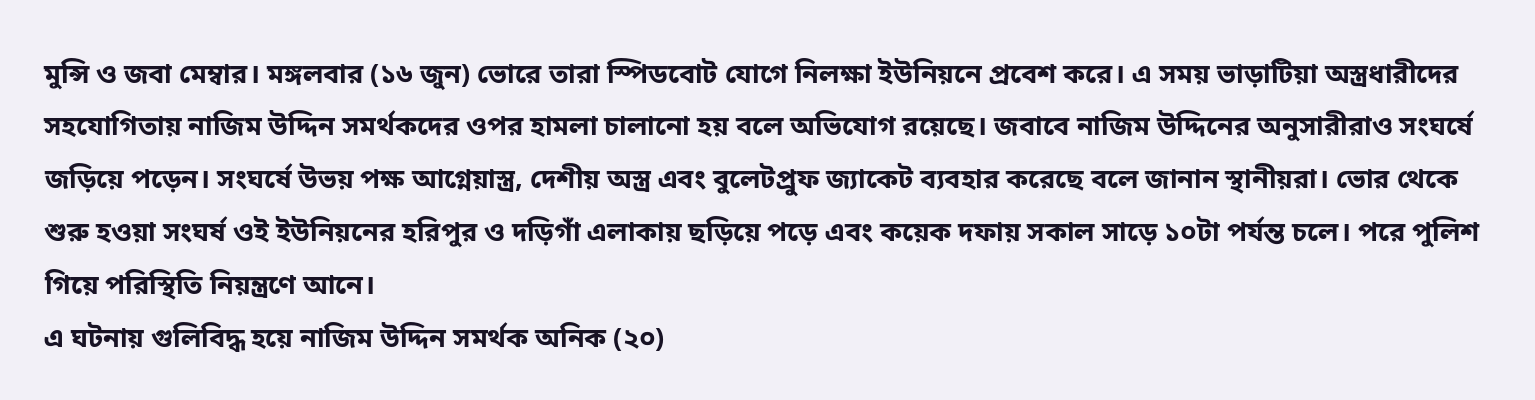মুন্সি ও জবা মেম্বার। মঙ্গলবার (১৬ জুন) ভোরে তারা স্পিডবোট যোগে নিলক্ষা ইউনিয়নে প্রবেশ করে। এ সময় ভাড়াটিয়া অস্ত্রধারীদের সহযোগিতায় নাজিম উদ্দিন সমর্থকদের ওপর হামলা চালানো হয় বলে অভিযোগ রয়েছে। জবাবে নাজিম উদ্দিনের অনুসারীরাও সংঘর্ষে জড়িয়ে পড়েন। সংঘর্ষে উভয় পক্ষ আগ্নেয়াস্ত্র, দেশীয় অস্ত্র এবং বুলেটপ্রুফ জ্যাকেট ব্যবহার করেছে বলে জানান স্থানীয়রা। ভোর থেকে শুরু হওয়া সংঘর্ষ ওই ইউনিয়নের হরিপুর ও দড়িগাঁ এলাকায় ছড়িয়ে পড়ে এবং কয়েক দফায় সকাল সাড়ে ১০টা পর্যন্ত চলে। পরে পুলিশ গিয়ে পরিস্থিতি নিয়ন্ত্রণে আনে।
এ ঘটনায় গুলিবিদ্ধ হয়ে নাজিম উদ্দিন সমর্থক অনিক (২০)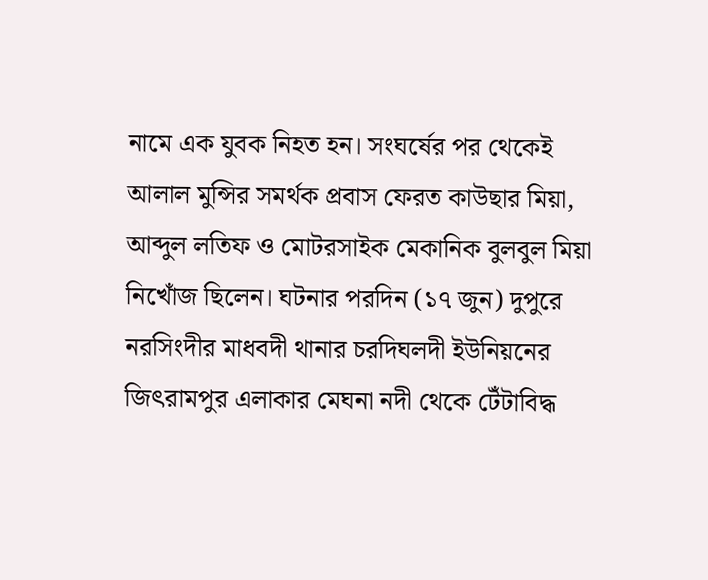নামে এক যুবক নিহত হন। সংঘর্ষের পর থেকেই আলাল মুন্সির সমর্থক প্রবাস ফেরত কাউছার মিয়া, আব্দুল লতিফ ও মোটরসাইক মেকানিক বুলবুল মিয়া নিখোঁজ ছিলেন। ঘটনার পরদিন (১৭ জুন) দুপুরে নরসিংদীর মাধবদী থানার চরদিঘলদী ইউনিয়নের জিৎরামপুর এলাকার মেঘনা নদী থেকে টেঁটাবিদ্ধ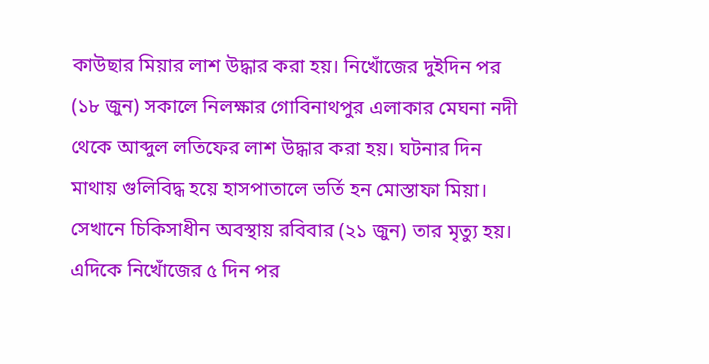কাউছার মিয়ার লাশ উদ্ধার করা হয়। নিখোঁজের দুইদিন পর (১৮ জুন) সকালে নিলক্ষার গোবিনাথপুর এলাকার মেঘনা নদী থেকে আব্দুল লতিফের লাশ উদ্ধার করা হয়। ঘটনার দিন মাথায় গুলিবিদ্ধ হয়ে হাসপাতালে ভর্তি হন মোস্তাফা মিয়া। সেখানে চিকিসাধীন অবস্থায় রবিবার (২১ জুন) তার মৃত্যু হয়। এদিকে নিখোঁজের ৫ দিন পর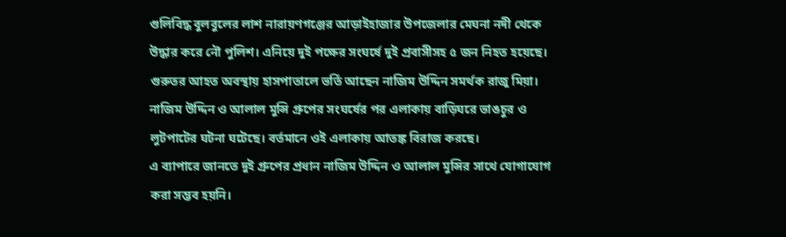গুলিবিদ্ধ বুলবুলের লাশ নারায়ণগঞ্জের আড়াইহাজার উপজেলার মেঘনা নদী থেকে উদ্ধার করে নৌ পুলিশ। এনিয়ে দুই পক্ষের সংঘর্ষে দুই প্রবাসীসহ ৫ জন নিহত হয়েছে। গুরুতর আহত অবস্থায় হাসপাতালে ভর্তি আছেন নাজিম উদ্দিন সমর্থক রাজু মিয়া।
নাজিম উদ্দিন ও আলাল মুন্সি গ্রুপের সংঘর্ষের পর এলাকায় বাড়িঘরে ভাঙচুর ও লুটপাটের ঘটনা ঘটেছে। বর্তমানে ওই এলাকায় আতঙ্ক বিরাজ করছে।
এ ব্যাপারে জানতে দুই গ্রুপের প্রধান নাজিম উদ্দিন ও আলাল মুন্সির সাথে যোগাযোগ করা সম্ভব হয়নি।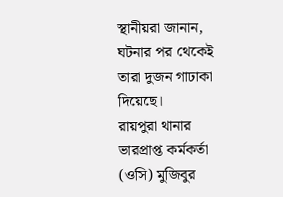স্থানীয়রা জানান, ঘটনার পর থেকেই তারা দুজন গাঢাকা দিয়েছে।
রায়পুরা থানার ভারপ্রাপ্ত কর্মকর্তা (ওসি) মুজিবুর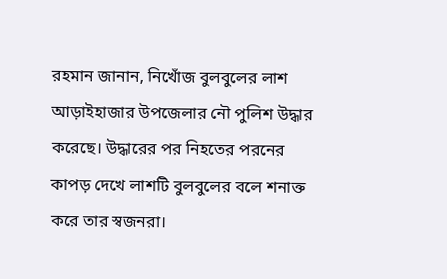রহমান জানান, নিখোঁজ বুলবুলের লাশ আড়াইহাজার উপজেলার নৌ পুলিশ উদ্ধার করেছে। উদ্ধারের পর নিহতের পরনের কাপড় দেখে লাশটি বুলবুলের বলে শনাক্ত করে তার স্বজনরা।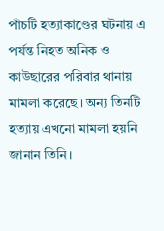পাঁচটি হত্যাকাণ্ডের ঘটনায় এ পর্যন্ত নিহত অনিক ও কাউছারের পরিবার থানায় মামলা করেছে। অন্য তিনটি হত্যায় এখনো মামলা হয়নি জানান তিনি।